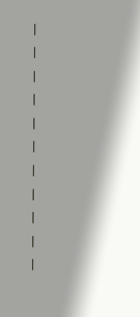|
|
|
|
|
|
|
|
|
|
|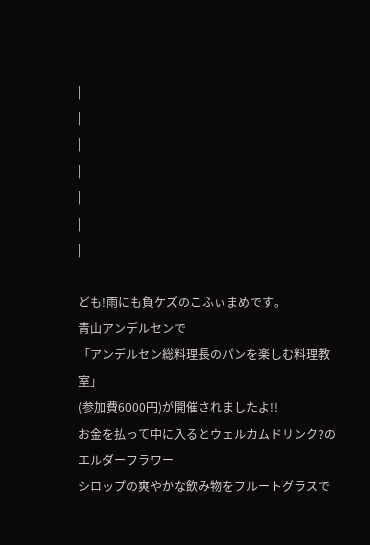|
|
|
|
|
|
|

ども!雨にも負ケズのこふぃまめです。
青山アンデルセンで
「アンデルセン総料理長のパンを楽しむ料理教室」
(参加費6000円)が開催されましたよ!!
お金を払って中に入るとウェルカムドリンク?のエルダーフラワー
シロップの爽やかな飲み物をフルートグラスで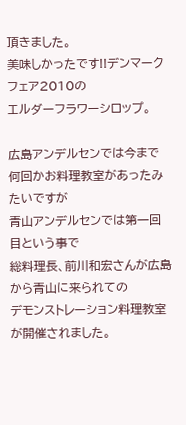頂きました。
美味しかったです!!デンマークフェア2010の
エルダーフラワーシロップ。

広島アンデルセンでは今まで何回かお料理教室があったみたいですが
青山アンデルセンでは第一回目という事で
総料理長、前川和宏さんが広島から青山に来られての
デモンストレーション料理教室が開催されました。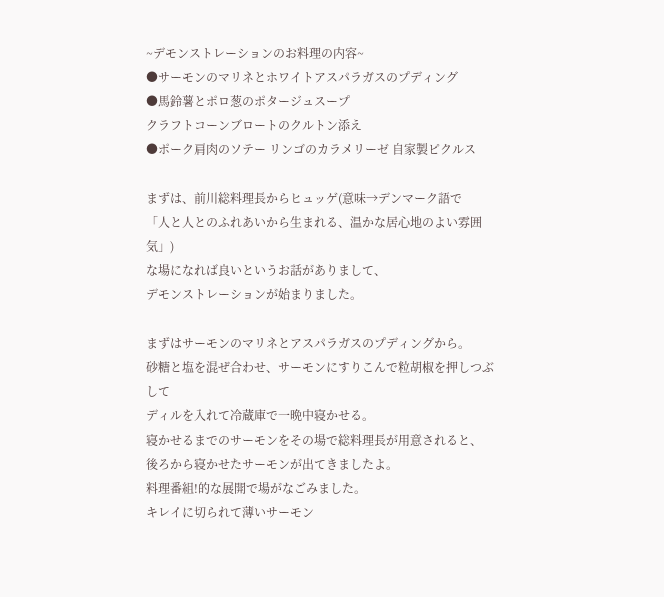~デモンストレーションのお料理の内容~
●サーモンのマリネとホワイトアスパラガスのプディング
●馬鈴薯とポロ葱のポタージュスープ
クラフトコーンブロートのクルトン添え
●ポーク肩肉のソテー リンゴのカラメリーゼ 自家製ピクルス

まずは、前川総料理長からヒュッゲ(意味→デンマーク語で
「人と人とのふれあいから生まれる、温かな居心地のよい雰囲気」)
な場になれば良いというお話がありまして、
デモンストレーションが始まりました。

まずはサーモンのマリネとアスパラガスのプディングから。
砂糖と塩を混ぜ合わせ、サーモンにすりこんで粒胡椒を押しつぶして
ディルを入れて冷蔵庫で一晩中寝かせる。
寝かせるまでのサーモンをその場で総料理長が用意されると、
後ろから寝かせたサーモンが出てきましたよ。
料理番組!的な展開で場がなごみました。
キレイに切られて薄いサーモン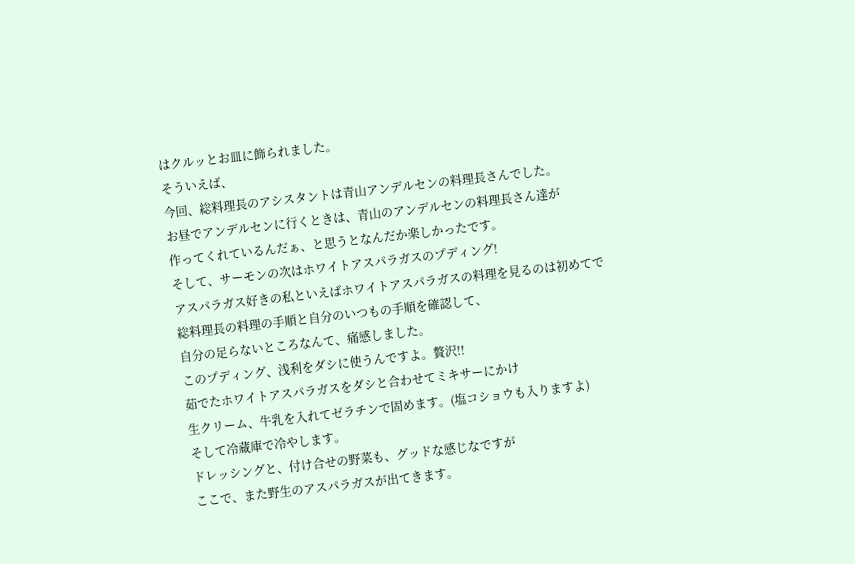はクルッとお皿に飾られました。
そういえば、
今回、総料理長のアシスタントは青山アンデルセンの料理長さんでした。
お昼でアンデルセンに行くときは、青山のアンデルセンの料理長さん達が
作ってくれているんだぁ、と思うとなんだか楽しかったです。
そして、サーモンの次はホワイトアスパラガスのプディング!
アスパラガス好きの私といえばホワイトアスパラガスの料理を見るのは初めてで
総料理長の料理の手順と自分のいつもの手順を確認して、
自分の足らないところなんて、痛感しました。
このプディング、浅利をダシに使うんですよ。贅沢!!
茹でたホワイトアスパラガスをダシと合わせてミキサーにかけ
生クリーム、牛乳を入れてゼラチンで固めます。(塩コショウも入りますよ)
そして冷蔵庫で冷やします。
ドレッシングと、付け合せの野菜も、グッドな感じなですが
ここで、また野生のアスパラガスが出てきます。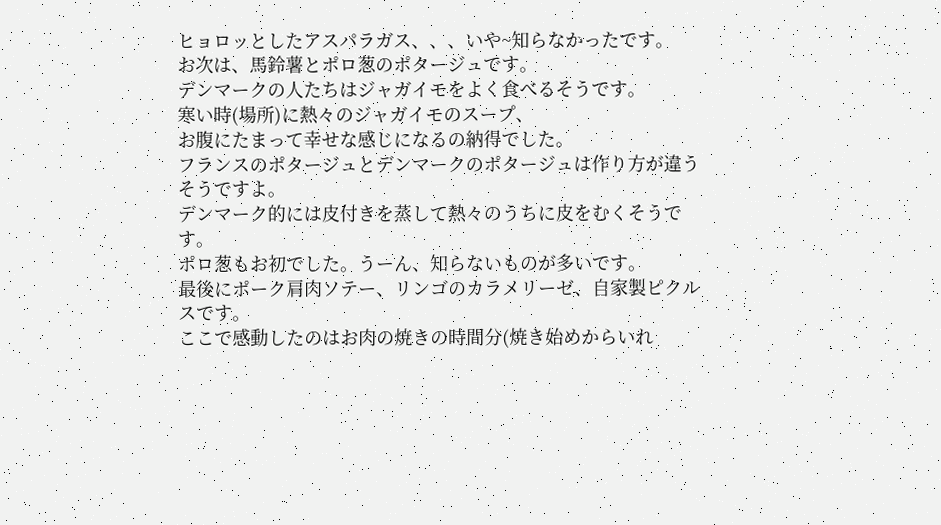ヒョロッとしたアスパラガス、、、いや~知らなかったです。
お次は、馬鈴薯とポロ葱のポタージュです。
デンマークの人たちはジャガイモをよく食べるそうです。
寒い時(場所)に熱々のジャガイモのスープ、
お腹にたまって幸せな感じになるの納得でした。
フランスのポタージュとデンマークのポタージュは作り方が違うそうですよ。
デンマーク的には皮付きを蒸して熱々のうちに皮をむくそうです。
ポロ葱もお初でした。うーん、知らないものが多いです。
最後にポーク肩肉ソテー、リンゴのカラメリーゼ、自家製ピクルスです。
ここで感動したのはお肉の焼きの時間分(焼き始めからいれ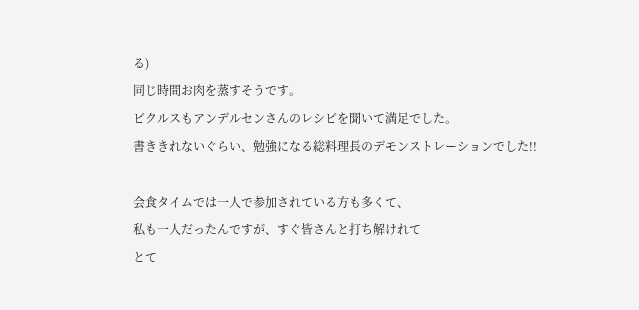る)
同じ時間お肉を蒸すそうです。
ピクルスもアンデルセンさんのレシピを聞いて満足でした。
書ききれないぐらい、勉強になる総料理長のデモンストレーションでした!!

会食タイムでは一人で参加されている方も多くて、
私も一人だったんですが、すぐ皆さんと打ち解けれて
とて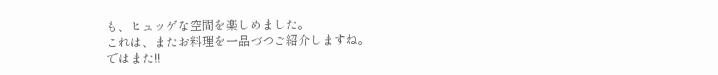も、ヒュッゲな空間を楽しめました。
これは、またお料理を一品づつご紹介しますね。
ではまた!!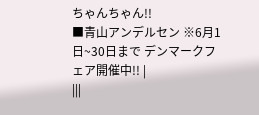ちゃんちゃん!!
■青山アンデルセン ※6月1日~30日まで デンマークフェア開催中!! |
|||